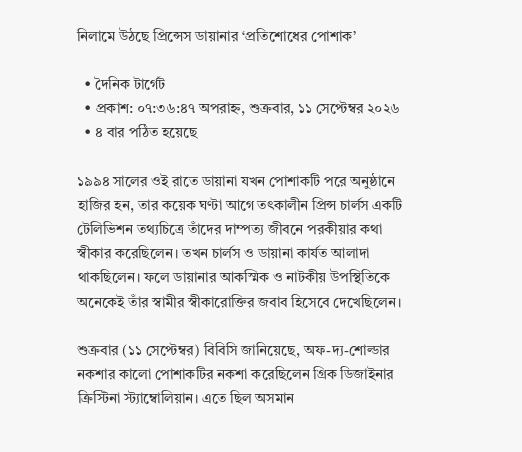নিলামে উঠছে প্রিন্সেস ডায়ানার ‘প্রতিশোধের পোশাক’

  • দৈনিক টার্গেট
  • প্রকাশ: ০৭:৩৬:৪৭ অপরাহ্ন, শুক্রবার, ১১ সেপ্টেম্বর ২০২৬
  • ৪ বার পঠিত হয়েছে

১৯৯৪ সালের ওই রাতে ডায়ানা যখন পোশাকটি পরে অনুষ্ঠানে হাজির হন, তার কয়েক ঘণ্টা আগে তৎকালীন প্রিন্স চার্লস একটি টেলিভিশন তথ্যচিত্রে তাঁদের দাম্পত্য জীবনে পরকীয়ার কথা স্বীকার করেছিলেন। তখন চার্লস ও ডায়ানা কার্যত আলাদা থাকছিলেন। ফলে ডায়ানার আকস্মিক ও নাটকীয় উপস্থিতিকে অনেকেই তাঁর স্বামীর স্বীকারোক্তির জবাব হিসেবে দেখেছিলেন।

শুক্রবার (১১ সেপ্টেম্বর) বিবিসি জানিয়েছে, অফ-দ্য-শোল্ডার নকশার কালো পোশাকটির নকশা করেছিলেন গ্রিক ডিজাইনার ক্রিস্টিনা স্ট্যাম্বোলিয়ান। এতে ছিল অসমান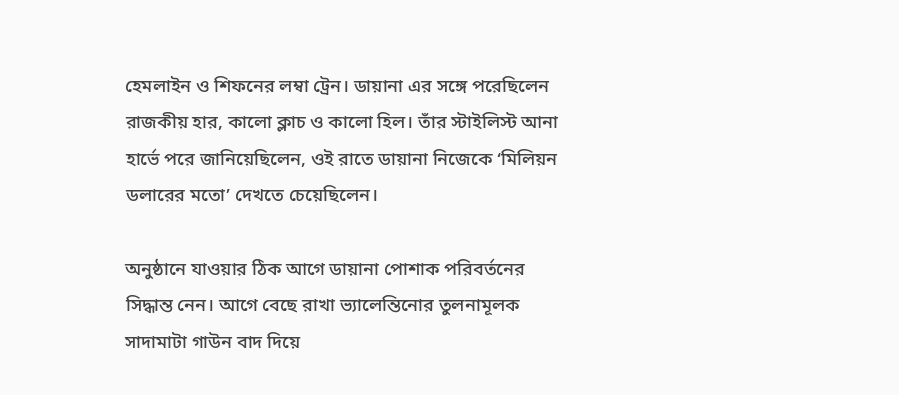হেমলাইন ও শিফনের লম্বা ট্রেন। ডায়ানা এর সঙ্গে পরেছিলেন রাজকীয় হার, কালো ক্লাচ ও কালো হিল। তাঁর স্টাইলিস্ট আনা হার্ভে পরে জানিয়েছিলেন, ওই রাতে ডায়ানা নিজেকে ‘মিলিয়ন ডলারের মতো’ দেখতে চেয়েছিলেন।

অনুষ্ঠানে যাওয়ার ঠিক আগে ডায়ানা পোশাক পরিবর্তনের সিদ্ধান্ত নেন। আগে বেছে রাখা ভ্যালেন্তিনোর তুলনামূলক সাদামাটা গাউন বাদ দিয়ে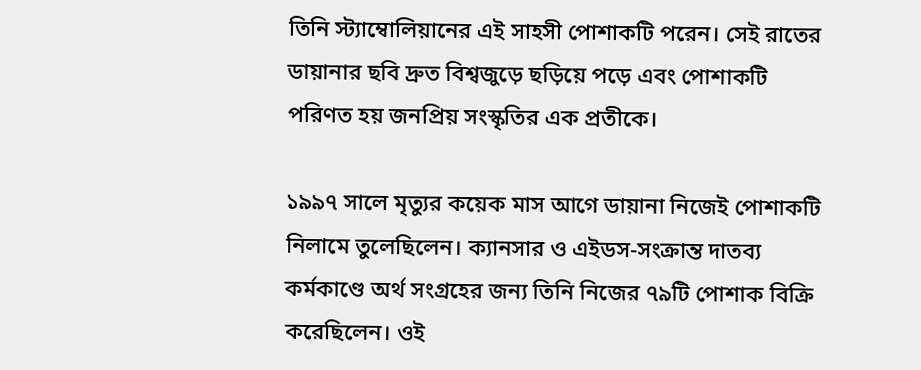তিনি স্ট্যাম্বোলিয়ানের এই সাহসী পোশাকটি পরেন। সেই রাতের ডায়ানার ছবি দ্রুত বিশ্বজুড়ে ছড়িয়ে পড়ে এবং পোশাকটি পরিণত হয় জনপ্রিয় সংস্কৃতির এক প্রতীকে।

১৯৯৭ সালে মৃত্যুর কয়েক মাস আগে ডায়ানা নিজেই পোশাকটি নিলামে তুলেছিলেন। ক্যানসার ও এইডস-সংক্রান্ত দাতব্য কর্মকাণ্ডে অর্থ সংগ্রহের জন্য তিনি নিজের ৭৯টি পোশাক বিক্রি করেছিলেন। ওই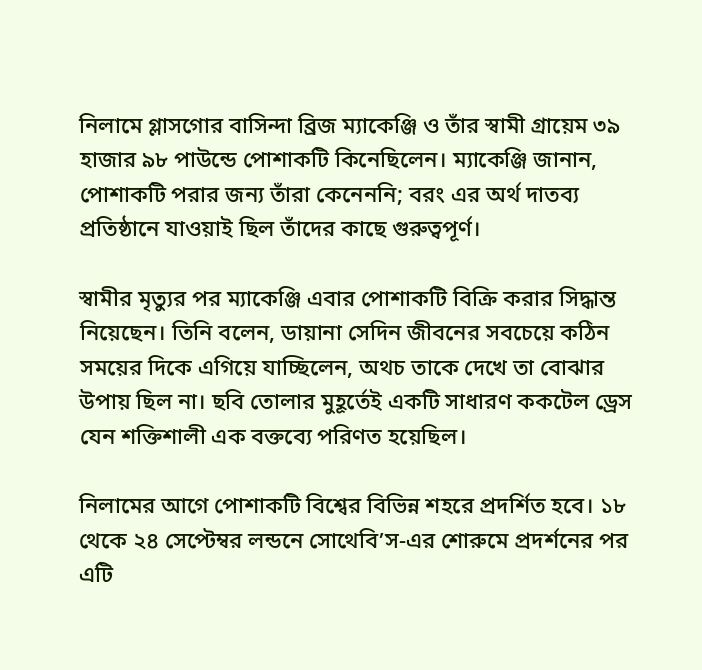নিলামে গ্লাসগোর বাসিন্দা ব্রিজ ম্যাকেঞ্জি ও তাঁর স্বামী গ্রায়েম ৩৯ হাজার ৯৮ পাউন্ডে পোশাকটি কিনেছিলেন। ম্যাকেঞ্জি জানান, পোশাকটি পরার জন্য তাঁরা কেনেননি; বরং এর অর্থ দাতব্য প্রতিষ্ঠানে যাওয়াই ছিল তাঁদের কাছে গুরুত্বপূর্ণ।

স্বামীর মৃত্যুর পর ম্যাকেঞ্জি এবার পোশাকটি বিক্রি করার সিদ্ধান্ত নিয়েছেন। তিনি বলেন, ডায়ানা সেদিন জীবনের সবচেয়ে কঠিন সময়ের দিকে এগিয়ে যাচ্ছিলেন, অথচ তাকে দেখে তা বোঝার উপায় ছিল না। ছবি তোলার মুহূর্তেই একটি সাধারণ ককটেল ড্রেস যেন শক্তিশালী এক বক্তব্যে পরিণত হয়েছিল।

নিলামের আগে পোশাকটি বিশ্বের বিভিন্ন শহরে প্রদর্শিত হবে। ১৮ থেকে ২৪ সেপ্টেম্বর লন্ডনে সোথেবি’স-এর শোরুমে প্রদর্শনের পর এটি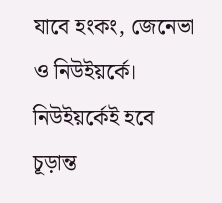যাবে হংকং, জেনেভা ও নিউইয়র্কে। নিউইয়র্কেই হবে চূড়ান্ত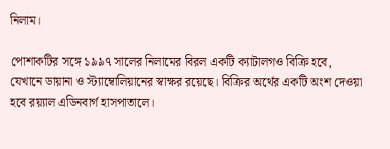নিলাম।

পোশাকটির সঙ্গে ১৯৯৭ সালের নিলামের বিরল একটি ক্যাটালগও বিক্রি হবে, যেখানে ডায়ানা ও স্ট্যাম্বোলিয়ানের স্বাক্ষর রয়েছে। বিক্রির অর্থের একটি অংশ দেওয়া হবে রয়্যাল এডিনবার্গ হাসপাতালে।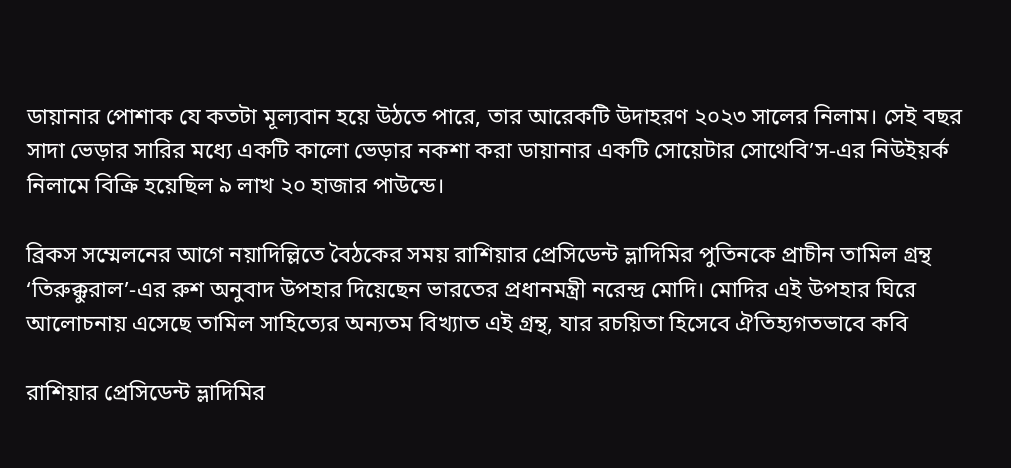ডায়ানার পোশাক যে কতটা মূল্যবান হয়ে উঠতে পারে, তার আরেকটি উদাহরণ ২০২৩ সালের নিলাম। সেই বছর সাদা ভেড়ার সারির মধ্যে একটি কালো ভেড়ার নকশা করা ডায়ানার একটি সোয়েটার সোথেবি’স-এর নিউইয়র্ক নিলামে বিক্রি হয়েছিল ৯ লাখ ২০ হাজার পাউন্ডে।

ব্রিকস সম্মেলনের আগে নয়াদিল্লিতে বৈঠকের সময় রাশিয়ার প্রেসিডেন্ট ভ্লাদিমির পুতিনকে প্রাচীন তামিল গ্রন্থ ‘তিরুক্কুরাল’-এর রুশ অনুবাদ উপহার দিয়েছেন ভারতের প্রধানমন্ত্রী নরেন্দ্র মোদি। মোদির এই উপহার ঘিরে আলোচনায় এসেছে তামিল সাহিত্যের অন্যতম বিখ্যাত এই গ্রন্থ, যার রচয়িতা হিসেবে ঐতিহ্যগতভাবে কবি

রাশিয়ার প্রেসিডেন্ট ভ্লাদিমির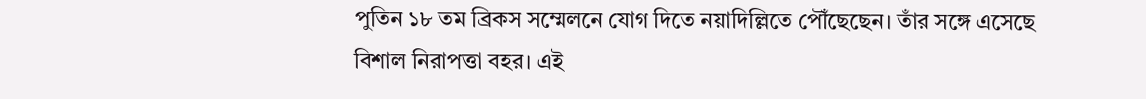পুতিন ১৮ তম ব্রিকস সম্মেলনে যোগ দিতে নয়াদিল্লিতে পৌঁছেছেন। তাঁর সঙ্গে এসেছে বিশাল নিরাপত্তা বহর। এই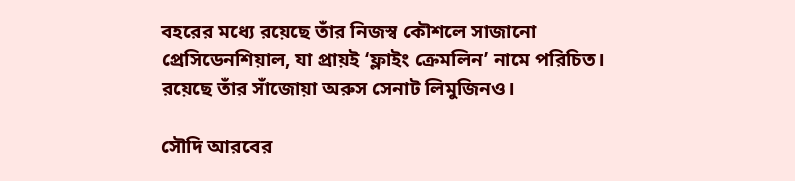বহরের মধ্যে রয়েছে তাঁর নিজস্ব কৌশলে সাজানো প্রেসিডেনশিয়াল, যা প্রায়ই ‘ফ্লাইং ক্রেমলিন’ নামে পরিচিত। রয়েছে তাঁর সাঁজোয়া অরুস সেনাট লিমুজিনও।

সৌদি আরবের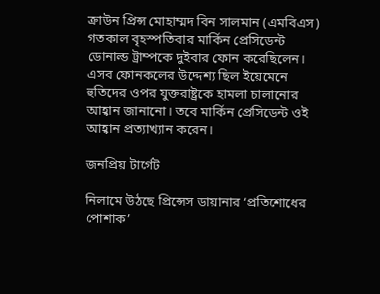ক্রাউন প্রিন্স মোহাম্মদ বিন সালমান (এমবিএস) গতকাল বৃহস্পতিবার মার্কিন প্রেসিডেন্ট ডোনাল্ড ট্রাম্পকে দুইবার ফোন করেছিলেন। এসব ফোনকলের উদ্দেশ্য ছিল ইয়েমেনে হুতিদের ওপর যুক্তরাষ্ট্রকে হামলা চালানোর আহ্বান জানানো। তবে মার্কিন প্রেসিডেন্ট ওই আহ্বান প্রত্যাখ্যান করেন।

জনপ্রিয় টার্গেট

নিলামে উঠছে প্রিন্সেস ডায়ানার ‘প্রতিশোধের পোশাক’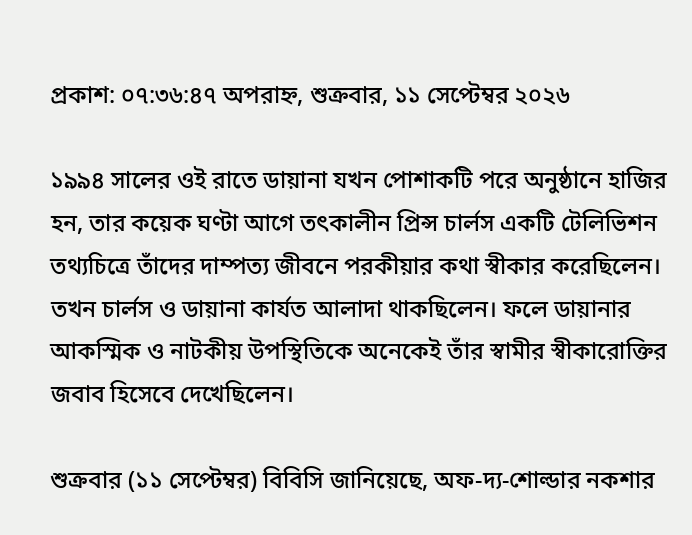প্রকাশ: ০৭:৩৬:৪৭ অপরাহ্ন, শুক্রবার, ১১ সেপ্টেম্বর ২০২৬

১৯৯৪ সালের ওই রাতে ডায়ানা যখন পোশাকটি পরে অনুষ্ঠানে হাজির হন, তার কয়েক ঘণ্টা আগে তৎকালীন প্রিন্স চার্লস একটি টেলিভিশন তথ্যচিত্রে তাঁদের দাম্পত্য জীবনে পরকীয়ার কথা স্বীকার করেছিলেন। তখন চার্লস ও ডায়ানা কার্যত আলাদা থাকছিলেন। ফলে ডায়ানার আকস্মিক ও নাটকীয় উপস্থিতিকে অনেকেই তাঁর স্বামীর স্বীকারোক্তির জবাব হিসেবে দেখেছিলেন।

শুক্রবার (১১ সেপ্টেম্বর) বিবিসি জানিয়েছে, অফ-দ্য-শোল্ডার নকশার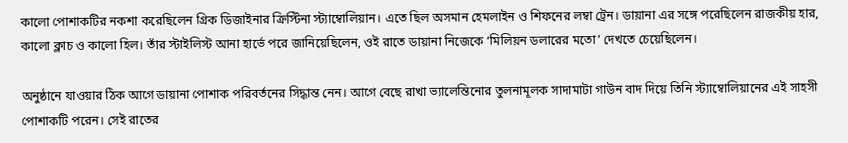কালো পোশাকটির নকশা করেছিলেন গ্রিক ডিজাইনার ক্রিস্টিনা স্ট্যাম্বোলিয়ান। এতে ছিল অসমান হেমলাইন ও শিফনের লম্বা ট্রেন। ডায়ানা এর সঙ্গে পরেছিলেন রাজকীয় হার, কালো ক্লাচ ও কালো হিল। তাঁর স্টাইলিস্ট আনা হার্ভে পরে জানিয়েছিলেন, ওই রাতে ডায়ানা নিজেকে ‘মিলিয়ন ডলারের মতো’ দেখতে চেয়েছিলেন।

অনুষ্ঠানে যাওয়ার ঠিক আগে ডায়ানা পোশাক পরিবর্তনের সিদ্ধান্ত নেন। আগে বেছে রাখা ভ্যালেন্তিনোর তুলনামূলক সাদামাটা গাউন বাদ দিয়ে তিনি স্ট্যাম্বোলিয়ানের এই সাহসী পোশাকটি পরেন। সেই রাতের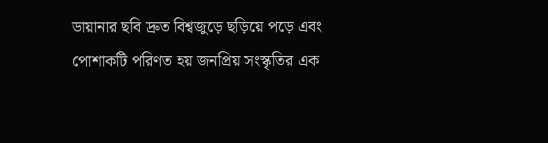ডায়ানার ছবি দ্রুত বিশ্বজুড়ে ছড়িয়ে পড়ে এবং পোশাকটি পরিণত হয় জনপ্রিয় সংস্কৃতির এক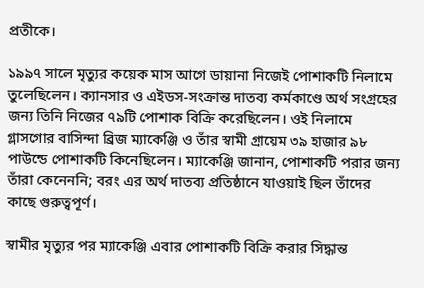প্রতীকে।

১৯৯৭ সালে মৃত্যুর কয়েক মাস আগে ডায়ানা নিজেই পোশাকটি নিলামে তুলেছিলেন। ক্যানসার ও এইডস-সংক্রান্ত দাতব্য কর্মকাণ্ডে অর্থ সংগ্রহের জন্য তিনি নিজের ৭৯টি পোশাক বিক্রি করেছিলেন। ওই নিলামে গ্লাসগোর বাসিন্দা ব্রিজ ম্যাকেঞ্জি ও তাঁর স্বামী গ্রায়েম ৩৯ হাজার ৯৮ পাউন্ডে পোশাকটি কিনেছিলেন। ম্যাকেঞ্জি জানান, পোশাকটি পরার জন্য তাঁরা কেনেননি; বরং এর অর্থ দাতব্য প্রতিষ্ঠানে যাওয়াই ছিল তাঁদের কাছে গুরুত্বপূর্ণ।

স্বামীর মৃত্যুর পর ম্যাকেঞ্জি এবার পোশাকটি বিক্রি করার সিদ্ধান্ত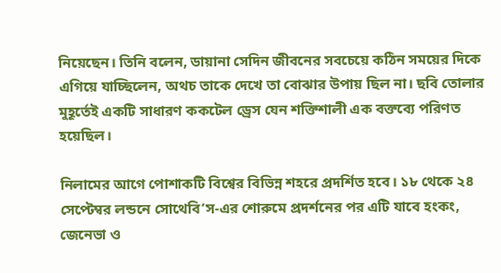নিয়েছেন। তিনি বলেন, ডায়ানা সেদিন জীবনের সবচেয়ে কঠিন সময়ের দিকে এগিয়ে যাচ্ছিলেন, অথচ তাকে দেখে তা বোঝার উপায় ছিল না। ছবি তোলার মুহূর্তেই একটি সাধারণ ককটেল ড্রেস যেন শক্তিশালী এক বক্তব্যে পরিণত হয়েছিল।

নিলামের আগে পোশাকটি বিশ্বের বিভিন্ন শহরে প্রদর্শিত হবে। ১৮ থেকে ২৪ সেপ্টেম্বর লন্ডনে সোথেবি’স-এর শোরুমে প্রদর্শনের পর এটি যাবে হংকং, জেনেভা ও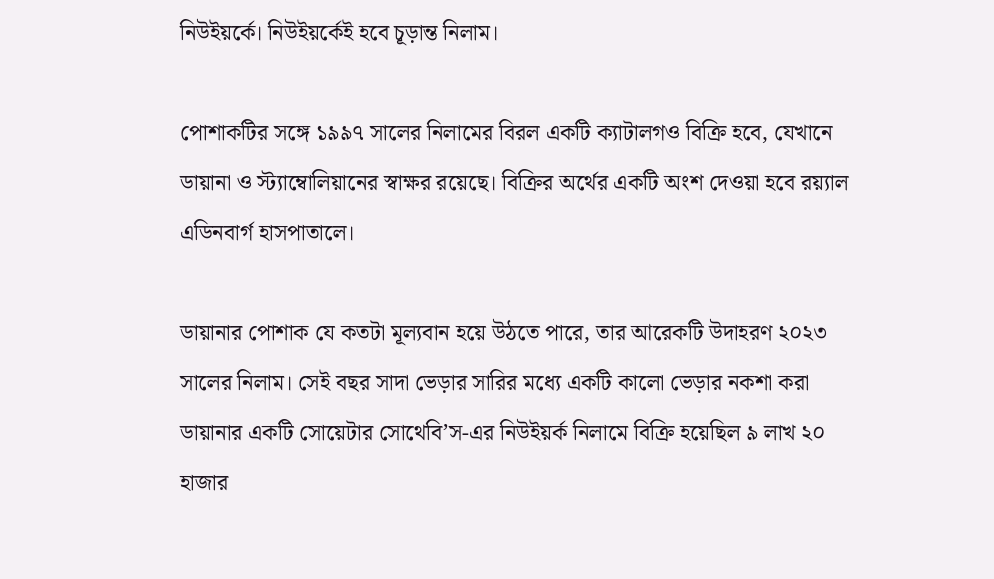নিউইয়র্কে। নিউইয়র্কেই হবে চূড়ান্ত নিলাম।

পোশাকটির সঙ্গে ১৯৯৭ সালের নিলামের বিরল একটি ক্যাটালগও বিক্রি হবে, যেখানে ডায়ানা ও স্ট্যাম্বোলিয়ানের স্বাক্ষর রয়েছে। বিক্রির অর্থের একটি অংশ দেওয়া হবে রয়্যাল এডিনবার্গ হাসপাতালে।

ডায়ানার পোশাক যে কতটা মূল্যবান হয়ে উঠতে পারে, তার আরেকটি উদাহরণ ২০২৩ সালের নিলাম। সেই বছর সাদা ভেড়ার সারির মধ্যে একটি কালো ভেড়ার নকশা করা ডায়ানার একটি সোয়েটার সোথেবি’স-এর নিউইয়র্ক নিলামে বিক্রি হয়েছিল ৯ লাখ ২০ হাজার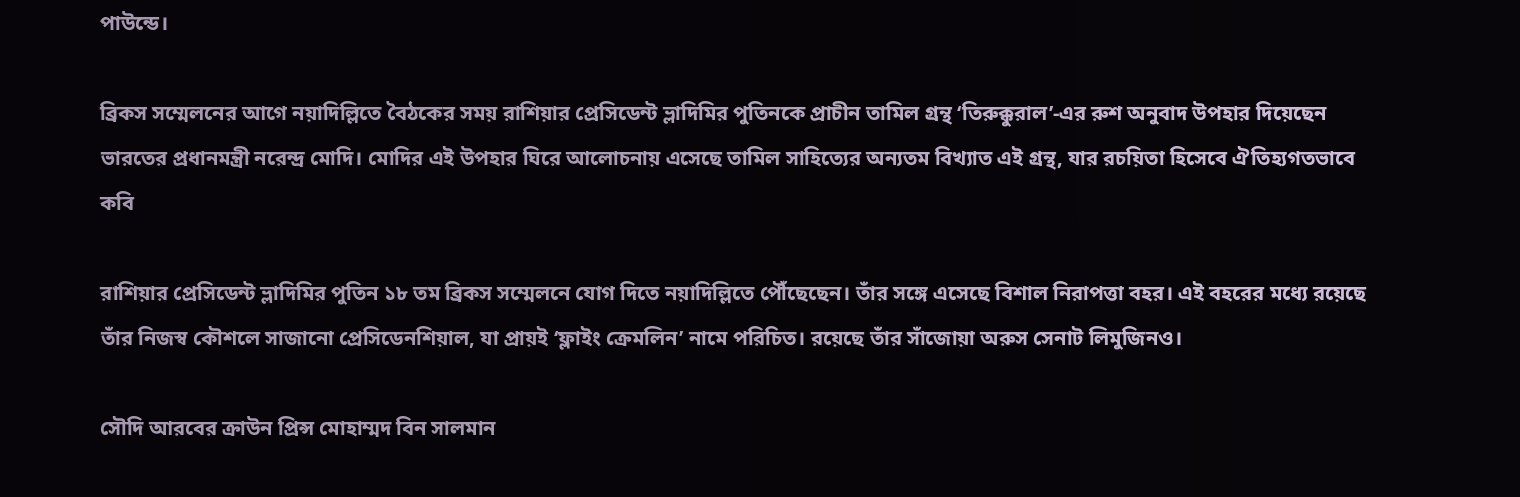পাউন্ডে।

ব্রিকস সম্মেলনের আগে নয়াদিল্লিতে বৈঠকের সময় রাশিয়ার প্রেসিডেন্ট ভ্লাদিমির পুতিনকে প্রাচীন তামিল গ্রন্থ ‘তিরুক্কুরাল’-এর রুশ অনুবাদ উপহার দিয়েছেন ভারতের প্রধানমন্ত্রী নরেন্দ্র মোদি। মোদির এই উপহার ঘিরে আলোচনায় এসেছে তামিল সাহিত্যের অন্যতম বিখ্যাত এই গ্রন্থ, যার রচয়িতা হিসেবে ঐতিহ্যগতভাবে কবি

রাশিয়ার প্রেসিডেন্ট ভ্লাদিমির পুতিন ১৮ তম ব্রিকস সম্মেলনে যোগ দিতে নয়াদিল্লিতে পৌঁছেছেন। তাঁর সঙ্গে এসেছে বিশাল নিরাপত্তা বহর। এই বহরের মধ্যে রয়েছে তাঁর নিজস্ব কৌশলে সাজানো প্রেসিডেনশিয়াল, যা প্রায়ই ‘ফ্লাইং ক্রেমলিন’ নামে পরিচিত। রয়েছে তাঁর সাঁজোয়া অরুস সেনাট লিমুজিনও।

সৌদি আরবের ক্রাউন প্রিন্স মোহাম্মদ বিন সালমান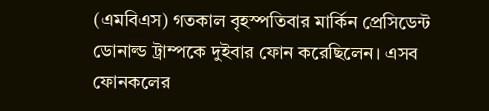(এমবিএস) গতকাল বৃহস্পতিবার মার্কিন প্রেসিডেন্ট ডোনাল্ড ট্রাম্পকে দুইবার ফোন করেছিলেন। এসব ফোনকলের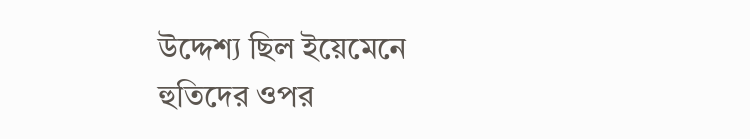উদ্দেশ্য ছিল ইয়েমেনে হুতিদের ওপর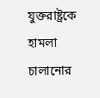যুক্তরাষ্ট্রকে হামলা চালানোর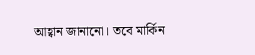আহ্বান জানানো। তবে মার্কিন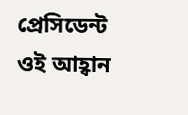প্রেসিডেন্ট ওই আহ্বান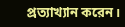প্রত্যাখ্যান করেন।